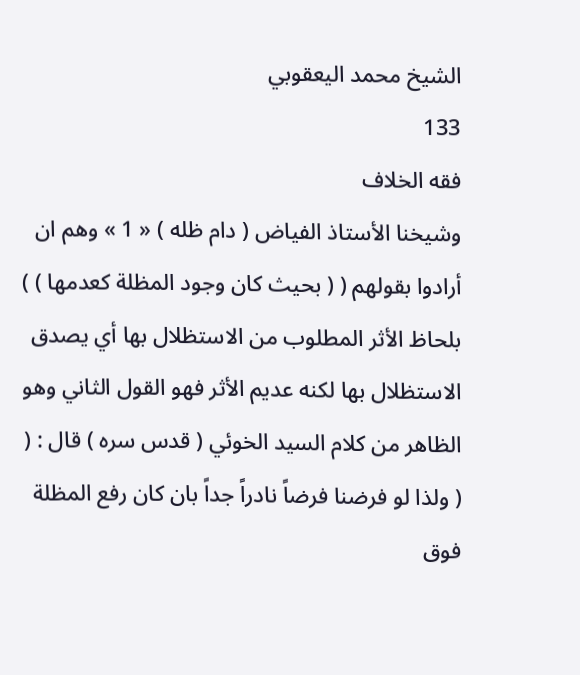الشيخ محمد اليعقوبي
133
فقه الخلاف
وشيخنا الأستاذ الفياض ( دام ظله ) « 1 » وهم ان أرادوا بقولهم ( ( بحيث كان وجود المظلة كعدمها ) ) بلحاظ الأثر المطلوب من الاستظلال بها أي يصدق الاستظلال بها لكنه عديم الأثر فهو القول الثاني وهو الظاهر من كلام السيد الخوئي ( قدس سره ) قال : ( ( ولذا لو فرضنا فرضاً نادراً جداً بان كان رفع المظلة فوق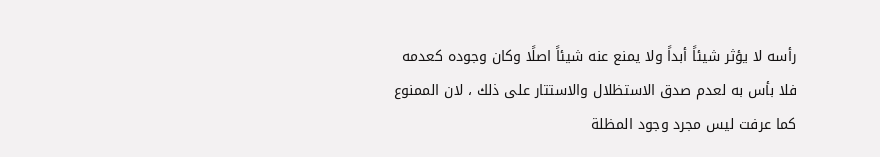رأسه لا يؤثر شيئاً أبداً ولا يمنع عنه شيئاً اصلًا وكان وجوده كعدمه فلا بأس به لعدم صدق الاستظلال والاستتار على ذلك ، لان الممنوع كما عرفت ليس مجرد وجود المظلة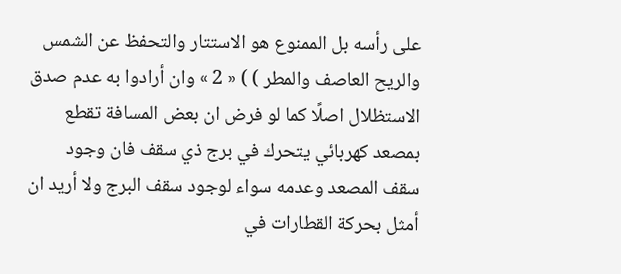على رأسه بل الممنوع هو الاستتار والتحفظ عن الشمس والريح العاصف والمطر ) ) « 2 » وان أرادوا به عدم صدق الاستظلال اصلًا كما لو فرض ان بعض المسافة تقطع بمصعد كهربائي يتحرك في برج ذي سقف فان وجود سقف المصعد وعدمه سواء لوجود سقف البرج ولا أريد ان أمثل بحركة القطارات في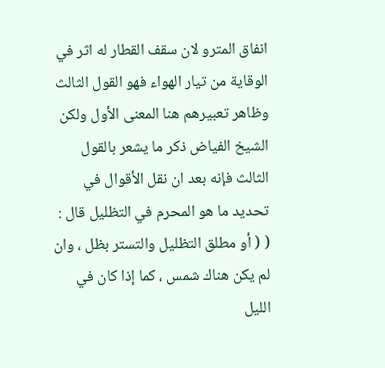انفاق المترو لان سقف القطار له اثر في الوقاية من تيار الهواء فهو القول الثالث وظاهر تعبيرهم هنا المعنى الأول ولكن الشيخ الفياض ذكر ما يشعر بالقول الثالث فإنه بعد ان نقل الأقوال في تحديد ما هو المحرم في التظليل قال : ( ( أو مطلق التظليل والتستر بظل ، وان لم يكن هناك شمس ، كما إذا كان في الليل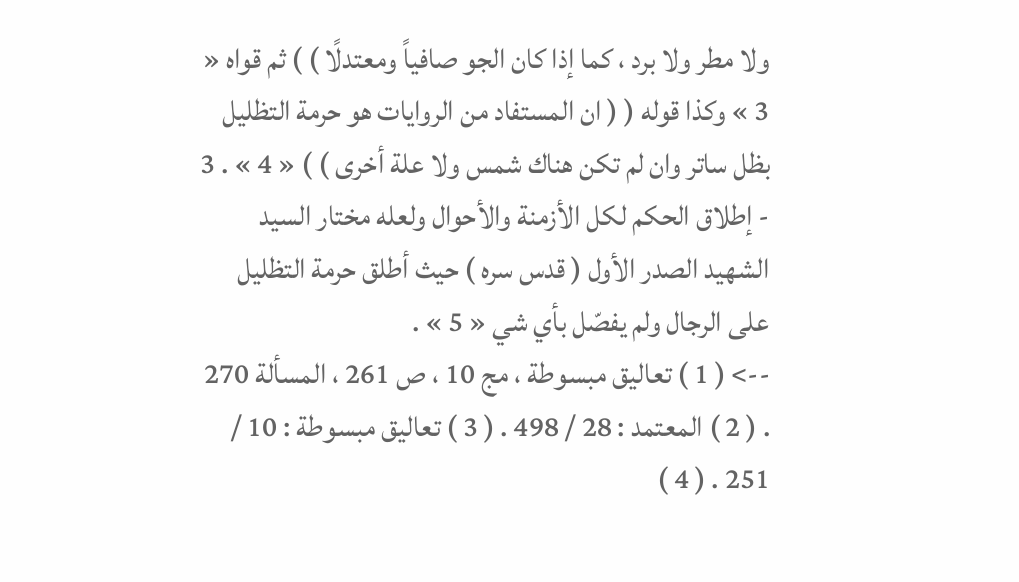ولا مطر ولا برد ، كما إذا كان الجو صافياً ومعتدلًا ) ) ثم قواه « 3 » وكذا قوله ( ( ان المستفاد من الروايات هو حرمة التظليل بظل ساتر وان لم تكن هناك شمس ولا علة أخرى ) ) « 4 » . 3 - إطلاق الحكم لكل الأزمنة والأحوال ولعله مختار السيد الشهيد الصدر الأول ( قدس سره ) حيث أطلق حرمة التظليل على الرجال ولم يفصّل بأي شي « 5 » .
--> ( 1 ) تعاليق مبسوطة ، مج 10 ، ص 261 ، المسألة 270 . ( 2 ) المعتمد : 28 / 498 . ( 3 ) تعاليق مبسوطة : 10 / 251 . ( 4 )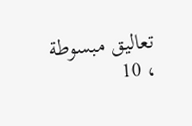تعاليق مبسوطة ، 10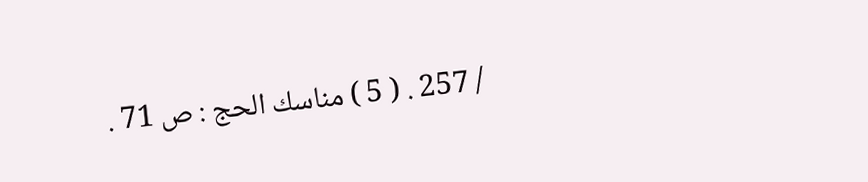/ 257 . ( 5 ) مناسك الحج : ص 71 .